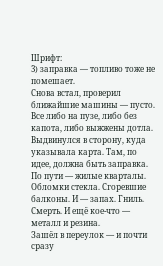Шрифт:
3) заправка — топливо тоже не помешает.
Снова встал, проверил ближайшие машины — пусто. Все либо на пузе, либо без капота, либо выжжены дотла.
Выдвинулся в сторону, куда указывала карта. Там, по идее, должна быть заправка. По пути — жилые кварталы. Обломки стекла. Сгоревшие балконы. И — запах. Гниль. Смерть. И ещё кое-что — металл и резина.
Зашёл в переулок — и почти сразу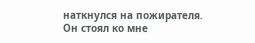наткнулся на пожирателя.
Он стоял ко мне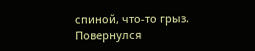спиной, что-то грыз. Повернулся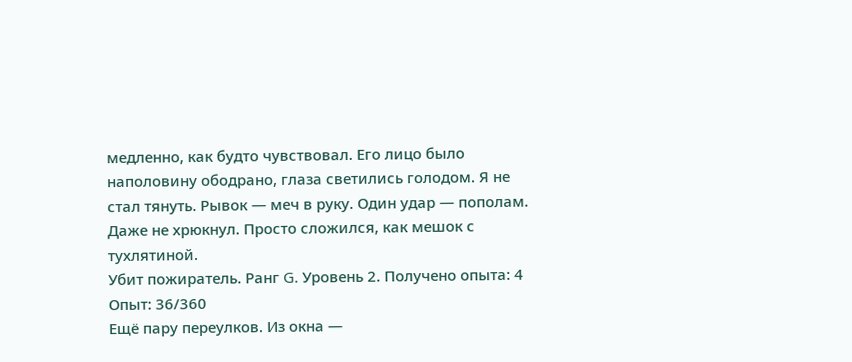медленно, как будто чувствовал. Его лицо было наполовину ободрано, глаза светились голодом. Я не стал тянуть. Рывок — меч в руку. Один удар — пополам. Даже не хрюкнул. Просто сложился, как мешок с тухлятиной.
Убит пожиратель. Ранг G. Уровень 2. Получено опыта: 4
Опыт: 36/360
Ещё пару переулков. Из окна —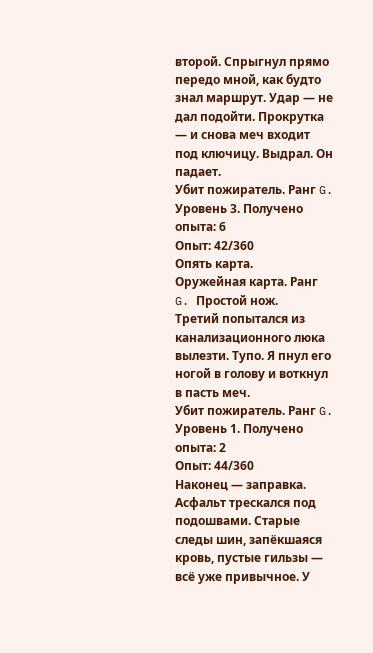второй. Спрыгнул прямо передо мной, как будто знал маршрут. Удар — не дал подойти. Прокрутка — и снова меч входит под ключицу. Выдрал. Он падает.
Убит пожиратель. Ранг G. Уровень 3. Получено опыта: 6
Опыт: 42/360
Опять карта.
Оружейная карта. Ранг G. Простой нож.
Третий попытался из канализационного люка вылезти. Тупо. Я пнул его ногой в голову и воткнул в пасть меч.
Убит пожиратель. Ранг G. Уровень 1. Получено опыта: 2
Опыт: 44/360
Наконец — заправка.
Асфальт трескался под подошвами. Старые следы шин, запёкшаяся кровь, пустые гильзы — всё уже привычное. У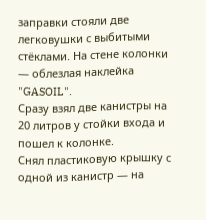заправки стояли две легковушки с выбитыми стёклами. На стене колонки — облезлая наклейка "GASOIL".
Сразу взял две канистры на 20 литров у стойки входа и пошел к колонке.
Снял пластиковую крышку с одной из канистр — на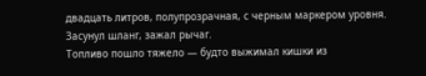двадцать литров, полупрозрачная, с черным маркером уровня. Засунул шланг, зажал рычаг.
Топливо пошло тяжело — будто выжимал кишки из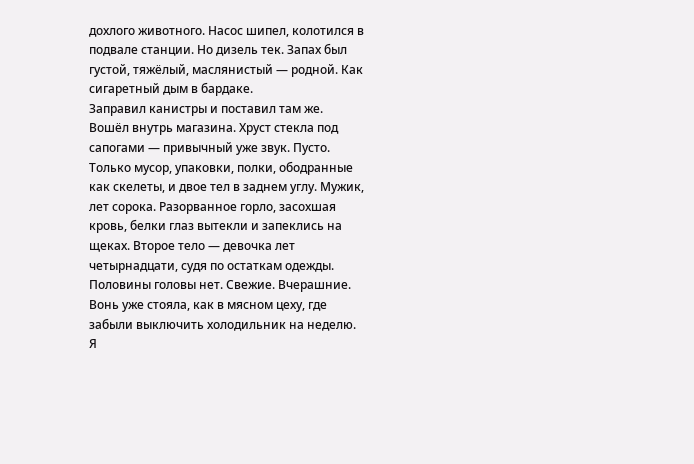дохлого животного. Насос шипел, колотился в подвале станции. Но дизель тек. Запах был густой, тяжёлый, маслянистый — родной. Как сигаретный дым в бардаке.
Заправил канистры и поставил там же.
Вошёл внутрь магазина. Хруст стекла под сапогами — привычный уже звук. Пусто. Только мусор, упаковки, полки, ободранные как скелеты, и двое тел в заднем углу. Мужик, лет сорока. Разорванное горло, засохшая кровь, белки глаз вытекли и запеклись на щеках. Второе тело — девочка лет четырнадцати, судя по остаткам одежды. Половины головы нет. Свежие. Вчерашние. Вонь уже стояла, как в мясном цеху, где забыли выключить холодильник на неделю.
Я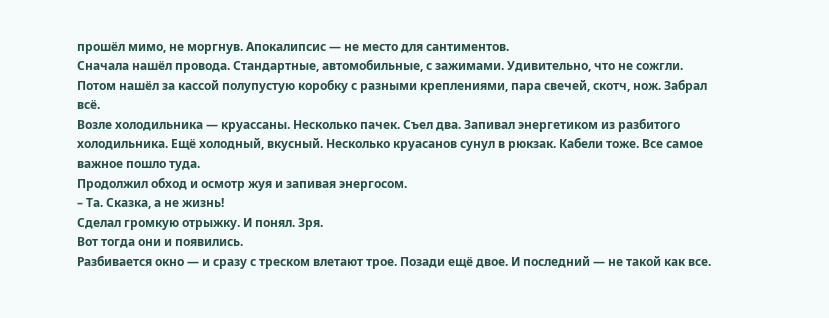прошёл мимо, не моргнув. Апокалипсис — не место для сантиментов.
Сначала нашёл провода. Стандартные, автомобильные, с зажимами. Удивительно, что не сожгли. Потом нашёл за кассой полупустую коробку с разными креплениями, пара свечей, скотч, нож. Забрал всё.
Возле холодильника — круассаны. Несколько пачек. Съел два. Запивал энергетиком из разбитого холодильника. Ещё холодный, вкусный. Несколько круасанов сунул в рюкзак. Кабели тоже. Все самое важное пошло туда.
Продолжил обход и осмотр жуя и запивая энергосом.
– Та. Сказка, а не жизнь!
Сделал громкую отрыжку. И понял. Зря.
Вот тогда они и появились.
Разбивается окно — и сразу с треском влетают трое. Позади ещё двое. И последний — не такой как все.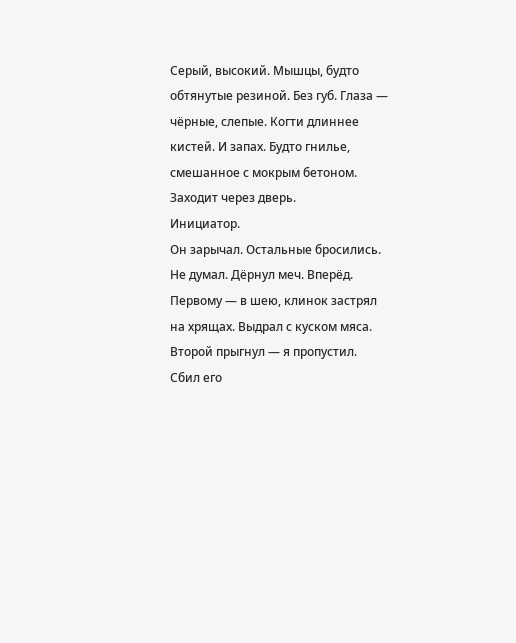Серый, высокий. Мышцы, будто обтянутые резиной. Без губ. Глаза — чёрные, слепые. Когти длиннее кистей. И запах. Будто гнилье, смешанное с мокрым бетоном. Заходит через дверь.
Инициатор.
Он зарычал. Остальные бросились. Не думал. Дёрнул меч. Вперёд.
Первому — в шею, клинок застрял на хрящах. Выдрал с куском мяса. Второй прыгнул — я пропустил. Сбил его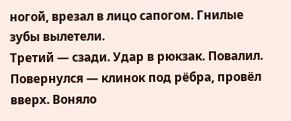ногой, врезал в лицо сапогом. Гнилые зубы вылетели.
Третий — сзади. Удар в рюкзак. Повалил. Повернулся — клинок под рёбра, провёл вверх. Воняло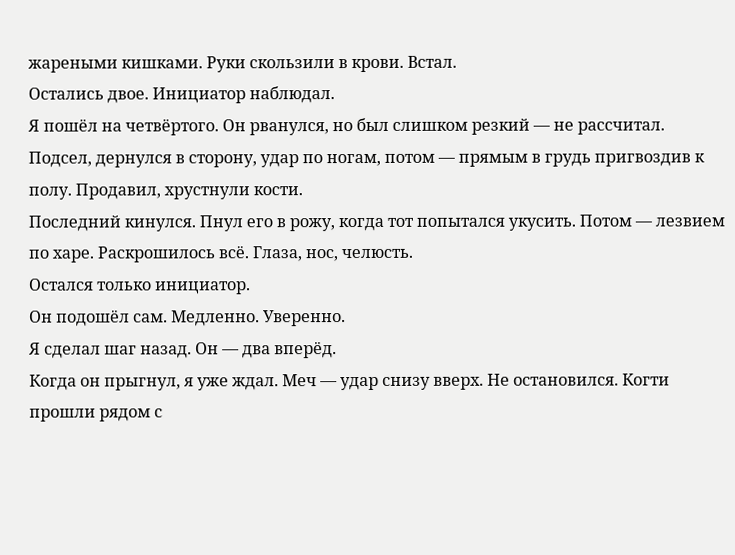жареными кишками. Руки скользили в крови. Встал.
Остались двое. Инициатор наблюдал.
Я пошёл на четвёртого. Он рванулся, но был слишком резкий — не рассчитал. Подсел, дернулся в сторону, удар по ногам, потом — прямым в грудь пригвоздив к полу. Продавил, хрустнули кости.
Последний кинулся. Пнул его в рожу, когда тот попытался укусить. Потом — лезвием по харе. Раскрошилось всё. Глаза, нос, челюсть.
Остался только инициатор.
Он подошёл сам. Медленно. Уверенно.
Я сделал шаг назад. Он — два вперёд.
Когда он прыгнул, я уже ждал. Меч — удар снизу вверх. Не остановился. Когти прошли рядом с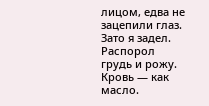лицом, едва не зацепили глаз. Зато я задел. Распорол грудь и рожу. Кровь — как масло.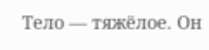Тело — тяжёлое. Он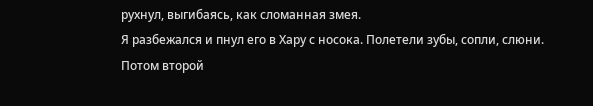рухнул, выгибаясь, как сломанная змея.
Я разбежался и пнул его в Хару с носока. Полетели зубы, сопли, слюни. Потом второй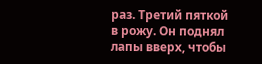раз. Третий пяткой в рожу. Он поднял лапы вверх, чтобы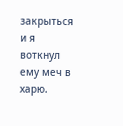закрыться и я воткнул ему меч в харю.